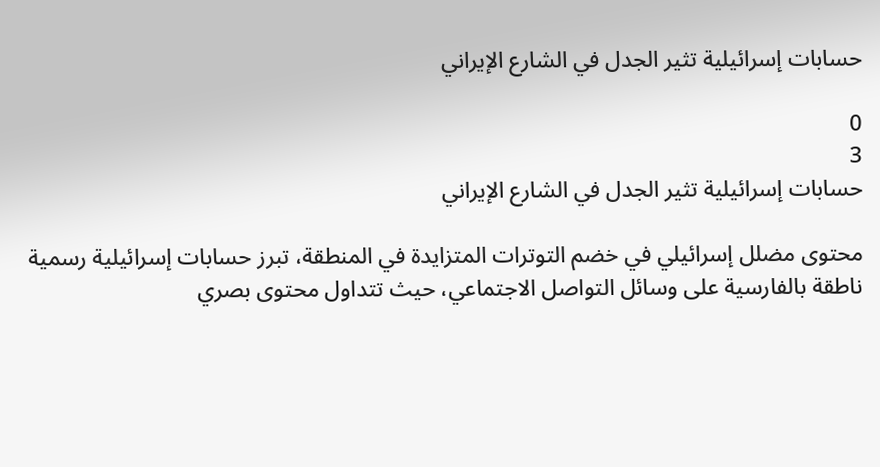حسابات إسرائيلية تثير الجدل في الشارع الإيراني

0
3
حسابات إسرائيلية تثير الجدل في الشارع الإيراني

محتوى مضلل إسرائيلي في خضم التوترات المتزايدة في المنطقة، تبرز حسابات إسرائيلية رسمية ناطقة بالفارسية على وسائل التواصل الاجتماعي، حيث تتداول محتوى بصري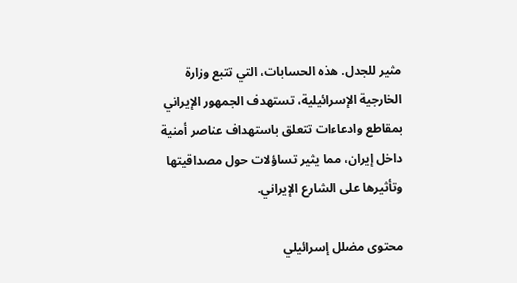مثير للجدل. هذه الحسابات، التي تتبع وزارة الخارجية الإسرائيلية، تستهدف الجمهور الإيراني بمقاطع وادعاءات تتعلق باستهداف عناصر أمنية داخل إيران، مما يثير تساؤلات حول مصداقيتها وتأثيرها على الشارع الإيراني.

محتوى مضلل إسرائيلي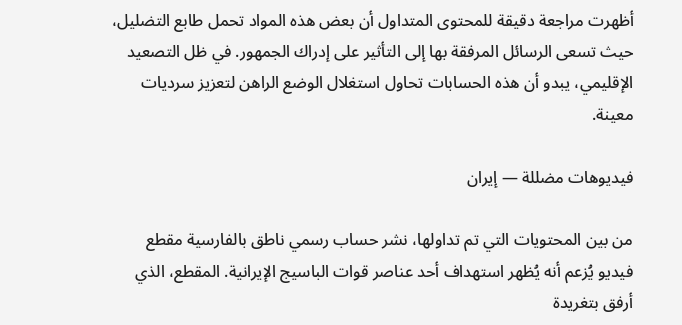أظهرت مراجعة دقيقة للمحتوى المتداول أن بعض هذه المواد تحمل طابع التضليل، حيث تسعى الرسائل المرفقة بها إلى التأثير على إدراك الجمهور. في ظل التصعيد الإقليمي، يبدو أن هذه الحسابات تحاول استغلال الوضع الراهن لتعزيز سرديات معينة.

فيديوهات مضللة — إيران

من بين المحتويات التي تم تداولها، نشر حساب رسمي ناطق بالفارسية مقطع فيديو يُزعم أنه يُظهر استهداف أحد عناصر قوات الباسيج الإيرانية. المقطع، الذي أرفق بتغريدة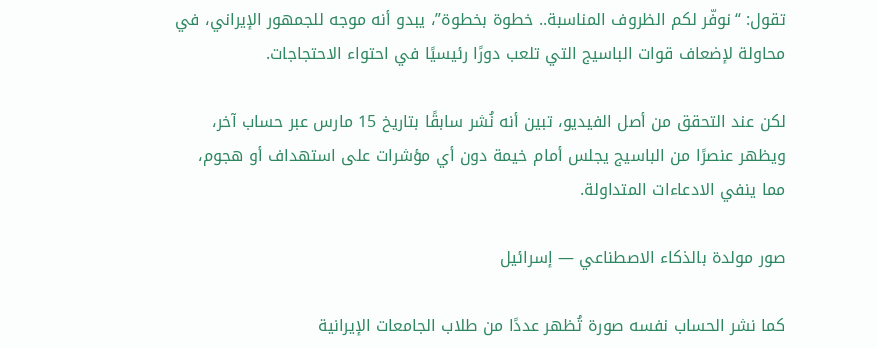تقول: “نوفّر لكم الظروف المناسبة.. خطوة بخطوة”، يبدو أنه موجه للجمهور الإيراني، في محاولة لإضعاف قوات الباسيج التي تلعب دورًا رئيسيًا في احتواء الاحتجاجات.

لكن عند التحقق من أصل الفيديو، تبين أنه نُشر سابقًا بتاريخ 15 مارس عبر حساب آخر، ويظهر عنصرًا من الباسيج يجلس أمام خيمة دون أي مؤشرات على استهداف أو هجوم، مما ينفي الادعاءات المتداولة.

صور مولدة بالذكاء الاصطناعي — إسرائيل

كما نشر الحساب نفسه صورة تُظهر عددًا من طلاب الجامعات الإيرانية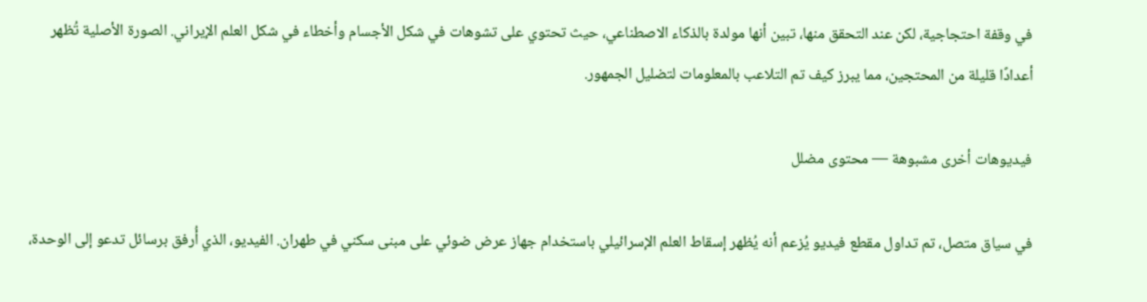في وقفة احتجاجية، لكن عند التحقق منها، تبين أنها مولدة بالذكاء الاصطناعي، حيث تحتوي على تشوهات في شكل الأجسام وأخطاء في شكل العلم الإيراني. الصورة الأصلية تُظهر أعدادًا قليلة من المحتجين، مما يبرز كيف تم التلاعب بالمعلومات لتضليل الجمهور.

فيديوهات أخرى مشبوهة — محتوى مضلل

في سياق متصل، تم تداول مقطع فيديو يُزعم أنه يُظهر إسقاط العلم الإسرائيلي باستخدام جهاز عرض ضوئي على مبنى سكني في طهران. الفيديو، الذي أُرفق برسائل تدعو إلى الوحدة،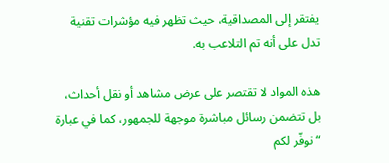يفتقر إلى المصداقية، حيث تظهر فيه مؤشرات تقنية تدل على أنه تم التلاعب به.

هذه المواد لا تقتصر على عرض مشاهد أو نقل أحداث، بل تتضمن رسائل مباشرة موجهة للجمهور، كما في عبارة “نوفّر لكم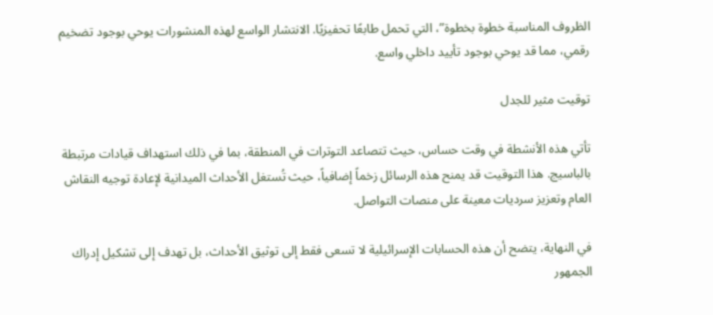الظروف المناسبة خطوة بخطوة”، التي تحمل طابعًا تحفيزيًا. الانتشار الواسع لهذه المنشورات يوحي بوجود تضخيم رقمي، مما قد يوحي بوجود تأييد داخلي واسع.

توقيت مثير للجدل

تأتي هذه الأنشطة في وقت حساس، حيث تتصاعد التوترات في المنطقة، بما في ذلك استهداف قيادات مرتبطة بالباسيج. هذا التوقيت قد يمنح هذه الرسائل زخماً إضافياً، حيث تُستغل الأحداث الميدانية لإعادة توجيه النقاش العام وتعزيز سرديات معينة على منصات التواصل.

في النهاية، يتضح أن هذه الحسابات الإسرائيلية لا تسعى فقط إلى توثيق الأحداث، بل تهدف إلى تشكيل إدراك الجمهور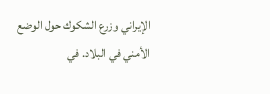الإيراني وزرع الشكوك حول الوضع الأمني في البلاد. في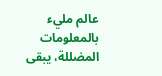عالم مليء بالمعلومات المضللة، يبقى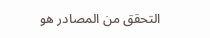التحقق من المصادر هو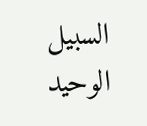السبيل الوحيد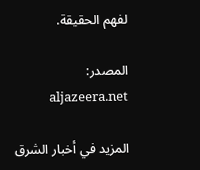لفهم الحقيقة.

المصدر: aljazeera.net

المزيد في أخبار الشرق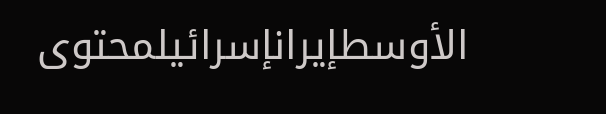الأوسطإيرانإسرائيلمحتوى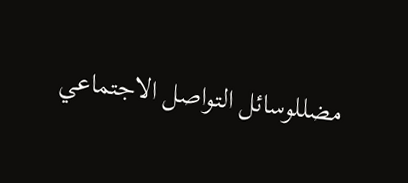مضللوسائل التواصل الاجتماعي